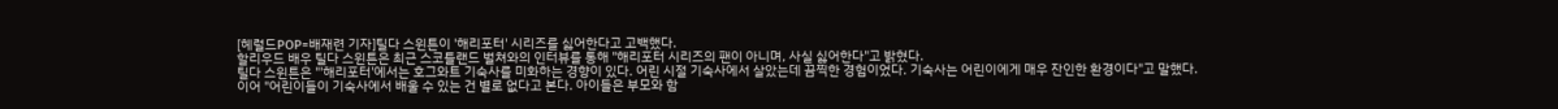[헤럴드POP=배재련 기자]틸다 스윈튼이 '해리포터' 시리즈를 싫어한다고 고백했다.
할리우드 배우 틸다 스윈튼은 최근 스코틀랜드 벌쳐와의 인터뷰를 통해 "해리포터 시리즈의 팬이 아니며, 사실 싫어한다"고 밝혔다.
틸다 스윈튼은 "'해리포터'에서는 호그와트 기숙사를 미화하는 경향이 있다. 어린 시절 기숙사에서 살았는데 끔찍한 경험이었다. 기숙사는 어린이에게 매우 잔인한 환경이다"고 말했다.
이어 "어린이들이 기숙사에서 배울 수 있는 건 별로 없다고 본다. 아이들은 부모와 함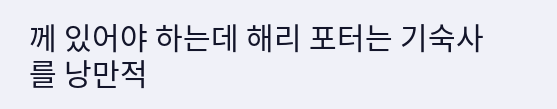께 있어야 하는데 해리 포터는 기숙사를 낭만적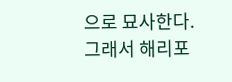으로 묘사한다. 그래서 해리포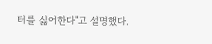터를 싫어한다"고 설명했다.